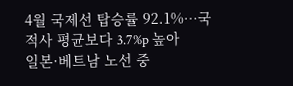4월 국제선 탑승률 92.1%…국적사 평균보다 3.7%p 높아
일본·베트남 노선 중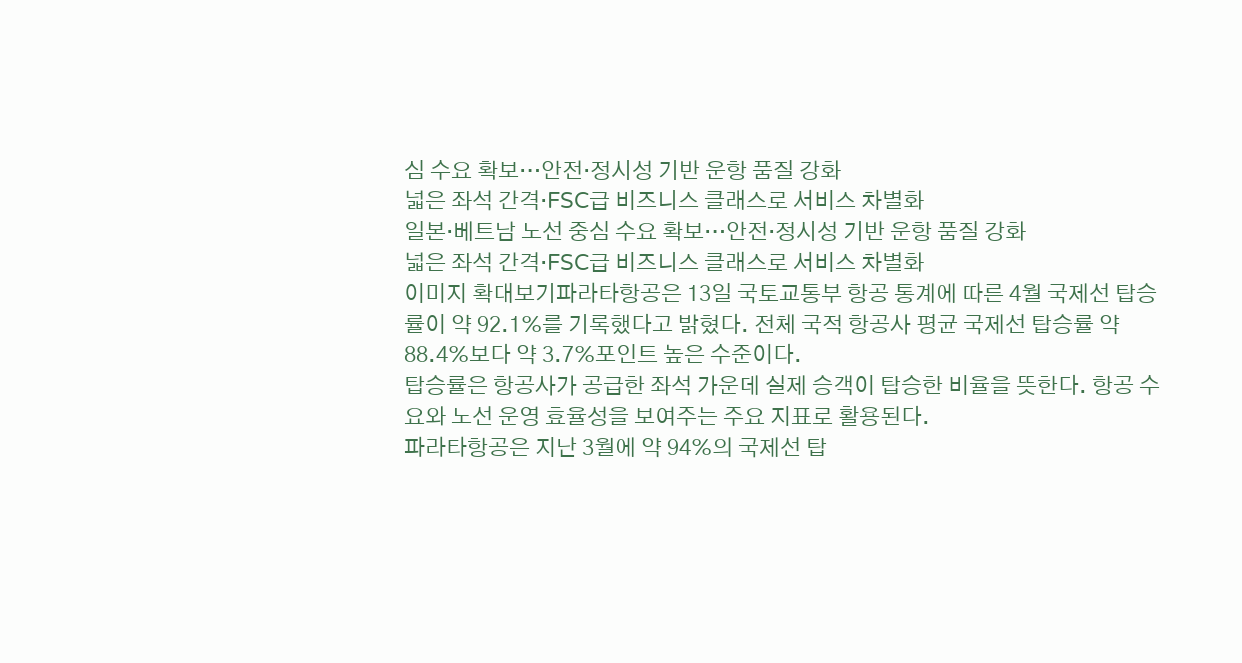심 수요 확보…안전·정시성 기반 운항 품질 강화
넓은 좌석 간격·FSC급 비즈니스 클래스로 서비스 차별화
일본·베트남 노선 중심 수요 확보…안전·정시성 기반 운항 품질 강화
넓은 좌석 간격·FSC급 비즈니스 클래스로 서비스 차별화
이미지 확대보기파라타항공은 13일 국토교통부 항공 통계에 따른 4월 국제선 탑승률이 약 92.1%를 기록했다고 밝혔다. 전체 국적 항공사 평균 국제선 탑승률 약 88.4%보다 약 3.7%포인트 높은 수준이다.
탑승률은 항공사가 공급한 좌석 가운데 실제 승객이 탑승한 비율을 뜻한다. 항공 수요와 노선 운영 효율성을 보여주는 주요 지표로 활용된다.
파라타항공은 지난 3월에 약 94%의 국제선 탑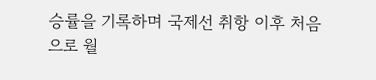승률을 기록하며 국제선 취항 이후 처음으로 월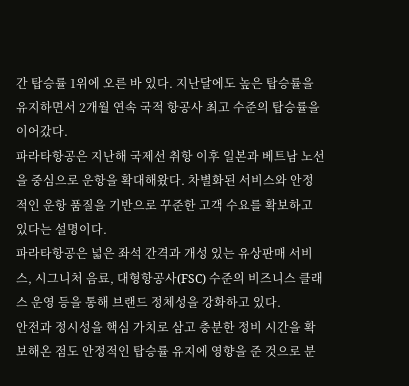간 탑승률 1위에 오른 바 있다. 지난달에도 높은 탑승률을 유지하면서 2개월 연속 국적 항공사 최고 수준의 탑승률을 이어갔다.
파라타항공은 지난해 국제선 취항 이후 일본과 베트남 노선을 중심으로 운항을 확대해왔다. 차별화된 서비스와 안정적인 운항 품질을 기반으로 꾸준한 고객 수요를 확보하고 있다는 설명이다.
파라타항공은 넓은 좌석 간격과 개성 있는 유상판매 서비스, 시그니처 음료, 대형항공사(FSC) 수준의 비즈니스 클래스 운영 등을 통해 브랜드 정체성을 강화하고 있다.
안전과 정시성을 핵심 가치로 삼고 충분한 정비 시간을 확보해온 점도 안정적인 탑승률 유지에 영향을 준 것으로 분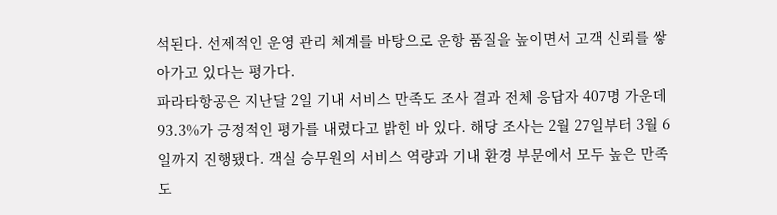석된다. 선제적인 운영 관리 체계를 바탕으로 운항 품질을 높이면서 고객 신뢰를 쌓아가고 있다는 평가다.
파라타항공은 지난달 2일 기내 서비스 만족도 조사 결과 전체 응답자 407명 가운데 93.3%가 긍정적인 평가를 내렸다고 밝힌 바 있다. 해당 조사는 2월 27일부터 3월 6일까지 진행됐다. 객실 승무원의 서비스 역량과 기내 환경 부문에서 모두 높은 만족도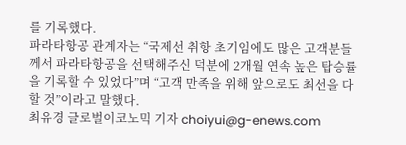를 기록했다.
파라타항공 관계자는 “국제선 취항 초기임에도 많은 고객분들께서 파라타항공을 선택해주신 덕분에 2개월 연속 높은 탑승률을 기록할 수 있었다”며 “고객 만족을 위해 앞으로도 최선을 다할 것”이라고 말했다.
최유경 글로벌이코노믹 기자 choiyui@g-enews.com